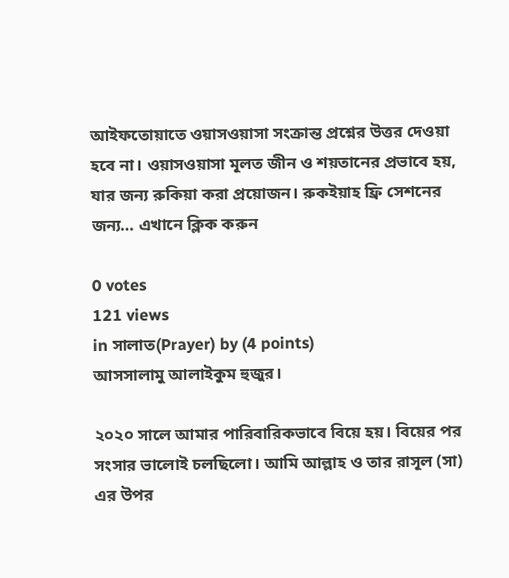আইফতোয়াতে ওয়াসওয়াসা সংক্রান্ত প্রশ্নের উত্তর দেওয়া হবে না। ওয়াসওয়াসা মূলত জীন ও শয়তানের প্রভাবে হয়, যার জন্য রুকিয়া করা প্রয়োজন। রুকইয়াহ ফ্রি সেশনের জন্য… এখানে ক্লিক করুন

0 votes
121 views
in সালাত(Prayer) by (4 points)
আসসালামু আলাইকুম হুজুর।

২০২০ সালে আমার পারিবারিকভাবে বিয়ে হয়। বিয়ের পর সংসার ভালোই চলছিলো। আমি আল্লাহ ও তার রাসূল (সা) এর উপর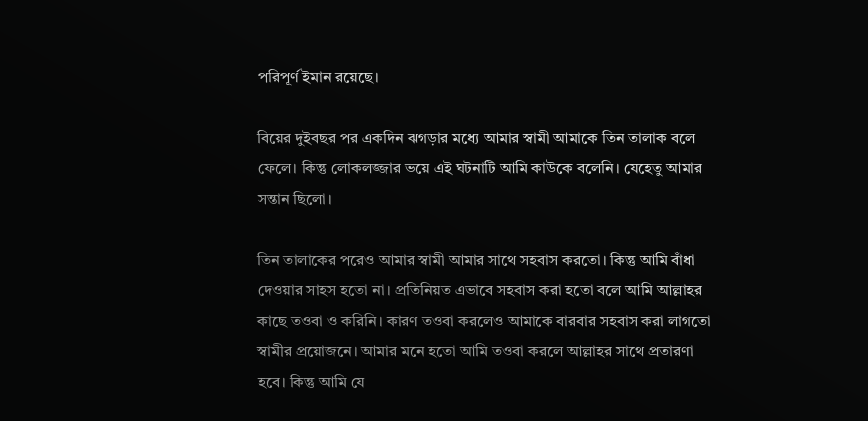পরিপূর্ণ ইমান রয়েছে।

বিয়ের দুইবছর পর একদিন ঝগড়ার মধ্যে আমার স্বামী আমাকে তিন তালাক বলে ফেলে। কিন্তু লোকলজ্জার ভয়ে এই ঘটনাটি আমি কাউকে বলেনি। যেহেতু আমার সন্তান ছিলো।

তিন তালাকের পরেও আমার স্বামী আমার সাথে সহবাস করতো। কিন্তু আমি বাঁধা দেওয়ার সাহস হতো না। প্রতিনিয়ত এভাবে সহবাস করা হতো বলে আমি আল্লাহর কাছে তওবা ও করিনি। কারণ তওবা করলেও আমাকে বারবার সহবাস করা লাগতো স্বামীর প্রয়োজনে। আমার মনে হতো আমি তওবা করলে আল্লাহর সাথে প্রতারণা হবে। কিন্তু আমি যে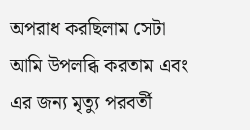অপরাধ করছিলাম সেটা আমি উপলব্ধি করতাম এবং এর জন্য মৃত্যু পরবর্তী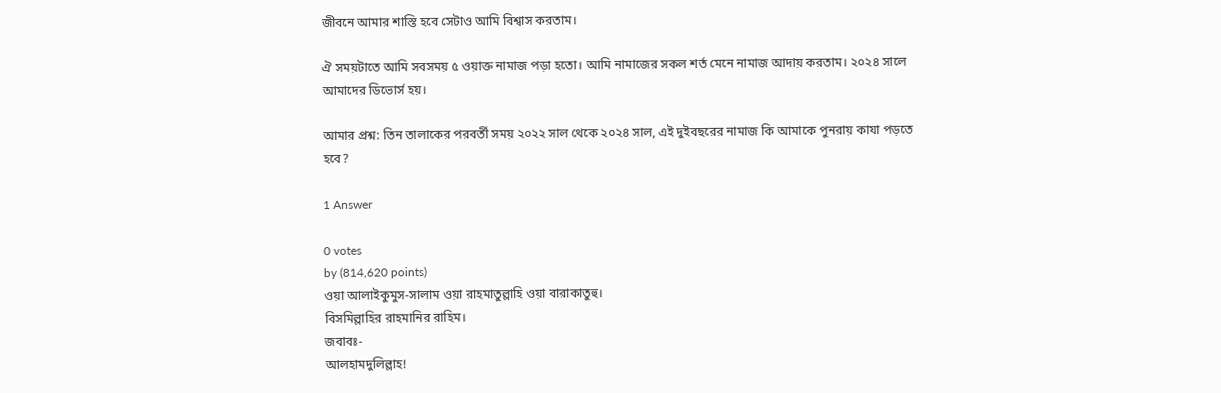জীবনে আমার শাস্তি হবে সেটাও আমি বিশ্বাস করতাম।

ঐ সময়টাতে আমি সবসময় ৫ ওয়াক্ত নামাজ পড়া হতো। আমি নামাজের সকল শর্ত মেনে নামাজ আদায় করতাম। ২০২৪ সালে আমাদের ডিভোর্স হয়।

আমার প্রশ্ন: তিন তালাকের পরবর্তী সময় ২০২২ সাল থেকে ২০২৪ সাল, এই দুইবছরের নামাজ কি আমাকে পুনরায় কাযা পড়তে হবে?

1 Answer

0 votes
by (814,620 points)
ওয়া আলাইকুমুস-সালাম ওয়া রাহমাতুল্লাহি ওয়া বারাকাতুহু।
বিসমিল্লাহির রাহমানির রাহিম।
জবাবঃ-
আলহামদুলিল্লাহ!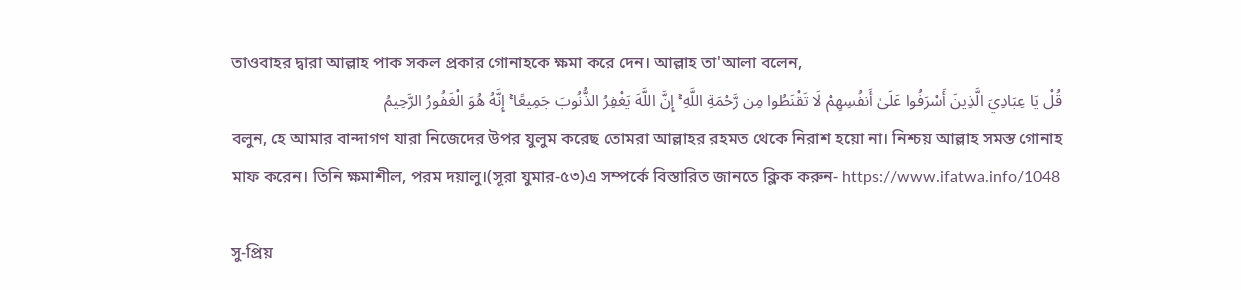তাওবাহর দ্বারা আল্লাহ পাক সকল প্রকার গোনাহকে ক্ষমা করে দেন। আল্লাহ তা'আলা বলেন,
قُلْ يَا عِبَادِيَ الَّذِينَ أَسْرَفُوا عَلَىٰ أَنفُسِهِمْ لَا تَقْنَطُوا مِن رَّحْمَةِ اللَّهِ ۚ إِنَّ اللَّهَ يَغْفِرُ الذُّنُوبَ جَمِيعًا ۚ إِنَّهُ هُوَ الْغَفُورُ الرَّحِيمُ
বলুন, হে আমার বান্দাগণ যারা নিজেদের উপর যুলুম করেছ তোমরা আল্লাহর রহমত থেকে নিরাশ হয়ো না। নিশ্চয় আল্লাহ সমস্ত গোনাহ মাফ করেন। তিনি ক্ষমাশীল, পরম দয়ালু।(সূরা যুমার-৫৩)এ সম্পর্কে বিস্তারিত জানতে ক্লিক করুন- https://www.ifatwa.info/1048

সু-প্রিয়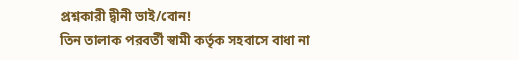প্রশ্নকারী দ্বীনী ভাই/বোন!
তিন তালাক পরবর্তী স্বামী কর্তৃক সহবাসে বাধা না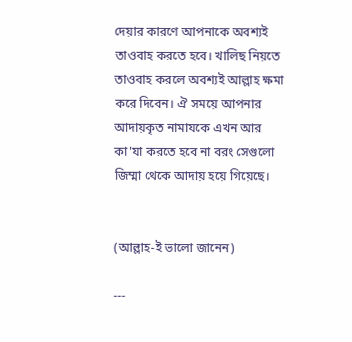দেয়ার কারণে আপনাকে অবশ্যই তাওবাহ করতে হবে। খালিছ নিয়তে তাওবাহ করলে অবশ্যই আল্লাহ ক্ষমা করে দিবেন। ঐ সময়ে আপনার আদায়কৃত নামাযকে এখন আর কা'যা করতে হবে না বরং সেগুলো জিম্মা থেকে আদায় হয়ে গিয়েছে।


(আল্লাহ-ই ভালো জানেন)

---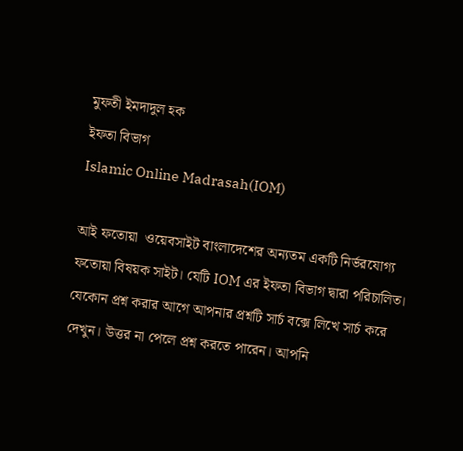মুফতী ইমদাদুল হক
ইফতা বিভাগ
Islamic Online Madrasah(IOM)

আই ফতোয়া  ওয়েবসাইট বাংলাদেশের অন্যতম একটি নির্ভরযোগ্য ফতোয়া বিষয়ক সাইট। যেটি IOM এর ইফতা বিভাগ দ্বারা পরিচালিত।  যেকোন প্রশ্ন করার আগে আপনার প্রশ্নটি সার্চ বক্সে লিখে সার্চ করে দেখুন। উত্তর না পেলে প্রশ্ন করতে পারেন। আপনি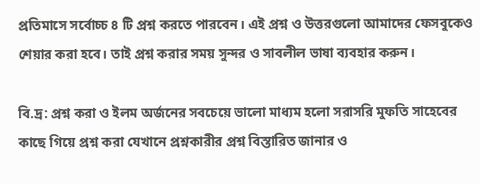প্রতিমাসে সর্বোচ্চ ৪ টি প্রশ্ন করতে পারবেন। এই প্রশ্ন ও উত্তরগুলো আমাদের ফেসবুকেও শেয়ার করা হবে। তাই প্রশ্ন করার সময় সুন্দর ও সাবলীল ভাষা ব্যবহার করুন।

বি.দ্র: প্রশ্ন করা ও ইলম অর্জনের সবচেয়ে ভালো মাধ্যম হলো সরাসরি মুফতি সাহেবের কাছে গিয়ে প্রশ্ন করা যেখানে প্রশ্নকারীর প্রশ্ন বিস্তারিত জানার ও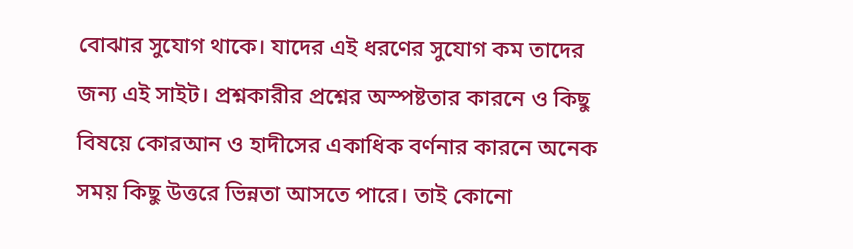বোঝার সুযোগ থাকে। যাদের এই ধরণের সুযোগ কম তাদের জন্য এই সাইট। প্রশ্নকারীর প্রশ্নের অস্পষ্টতার কারনে ও কিছু বিষয়ে কোরআন ও হাদীসের একাধিক বর্ণনার কারনে অনেক সময় কিছু উত্তরে ভিন্নতা আসতে পারে। তাই কোনো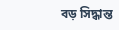বড় সিদ্ধান্ত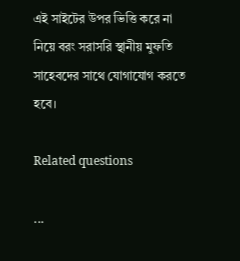এই সাইটের উপর ভিত্তি করে না নিয়ে বরং সরাসরি স্থানীয় মুফতি সাহেবদের সাথে যোগাযোগ করতে হবে।

Related questions

...